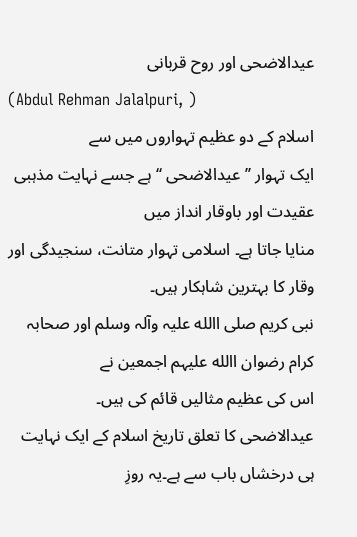عیدالاضحی اور روح قربانی
(Abdul Rehman Jalalpuri, )
اسلام کے دو عظیم تہواروں میں سے
ایک تہوار ’’عیدالاضحی ‘‘ ہے جسے نہایت مذہبی عقیدت اور باوقار انداز میں
منایا جاتا ہے۔ اسلامی تہوار متانت، سنجیدگی اور وقار کا بہترین شاہکار ہیں۔
نبی کریم صلی االله علیہ وآلہ وسلم اور صحابہ کرام رضوان االله علیہم اجمعین نے
اس کی عظیم مثالیں قائم کی ہیں۔
عیدالاضحی کا تعلق تاریخ اسلام کے ایک نہایت ہی درخشاں باب سے ہے۔یہ روزِ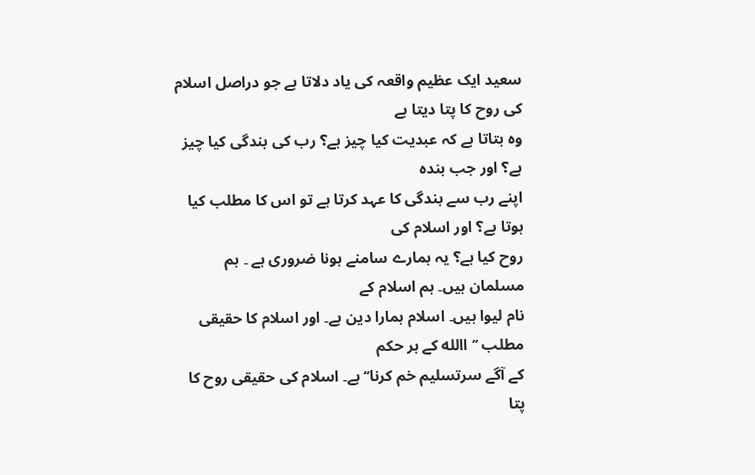سعید ایک عظیم واقعہ کی یاد دلاتا ہے جو دراصل اسلام کی روح کا پتا دیتا ہے
وہ بتاتا ہے کہ عبدیت کیا چیز ہے؟ رب کی بندگی کیا چیز ہے؟ اور جب بندہ
اپنے رب سے بندگی کا عہد کرتا ہے تو اس کا مطلب کیا ہوتا ہے؟ اور اسلام کی
روح کیا ہے؟ یہ ہمارے سامنے ہونا ضروری ہے ۔ ہم مسلمان ہیں۔ ہم اسلام کے
نام لیوا ہیں۔ اسلام ہمارا دین ہے۔ اور اسلام کا حقیقی مطلب ’’االله کے ہر حکم
کے آگے سرتسلیم خم کرنا‘‘ہے۔ اسلام کی حقیقی روح کا پتا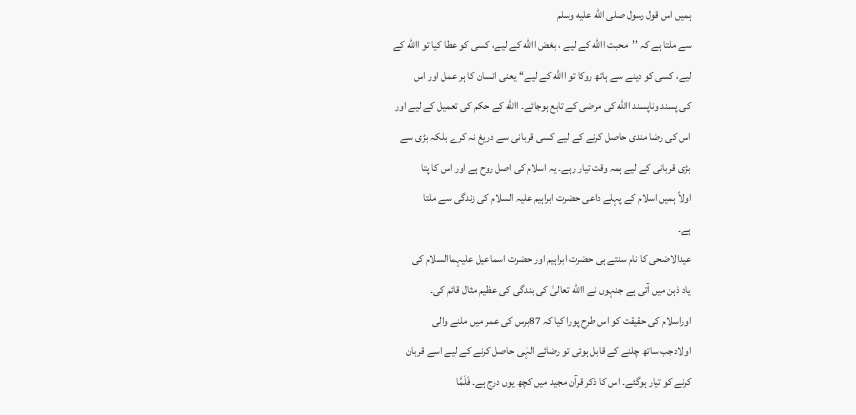ہمیں اس قول رسول صلى الله عليه وسلم
سے ملتا ہے کہ ’’محبت االله کے لیے ، بغض االله کے لیے، کسی کو عطا کیا تو االله کے
لیے، کسی کو دینے سے ہاتھ روکا تو االله کے لیے‘‘ یعنی انسان کا ہر عمل اور اس
کی پسند وناپسند االله کی مرضی کے تابع ہوجائے۔ االله کے حکم کی تعمیل کے لیے اور
اس کی رضا مندی حاصل کرنے کے لیے کسی قربانی سے دریغ نہ کرے بلکہ بڑی سے
بڑی قربانی کے لیے ہمہ وقت تیار رہے۔ یہ اسلام کی اصل روح ہے اور اس کا پتا
اولاً ہمیں اسلام کے پہلے داعی حضرت ابراہیم علیہ السلام کی زندگی سے ملتا
ہے۔
عیدالاضحی کا نام سنتے ہی حضرت ابراہیم اور حضرت اسماعیل علیہماالسلام کی
یاد ذہن میں آتی ہے جنہوں نے االله تعالیٰ کی بندگی کی عظیم مثال قائم کی۔
اوراسلام کی حقیقت کو اس طرح پورا کیا کہ 87برس کی عمر میں ملنے والی
اولادجب ساتھ چلنے کے قابل ہوئی تو رضائے الہٰی حاصل کرنے کے لیے اسے قربان
کرنے کو تیار ہوگئے۔ اس کا ذکر قرآن مجید میں کچھ یوں درج ہے۔ فَلَمَّا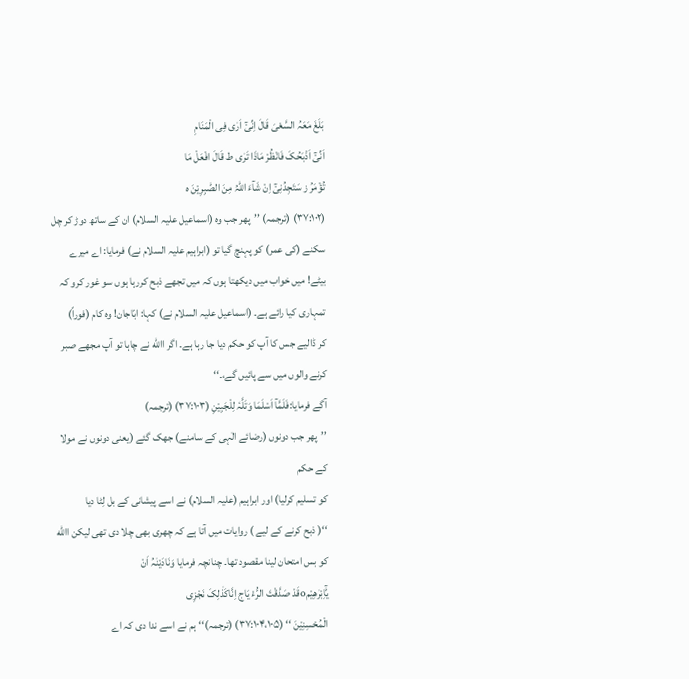بَلَغَ مَعَہُ السَّعْیَ قَالَ اِنِّیْٓ اَرٰی فِی الْمَنَامِ
اَنِّیْٓ اَذْبَحُکَ فَانْظُرْ مَاذَا تَرٰی ط قَالَ افْعَلْ مَا
تُؤْمَرُ ز سَتَجِدُنِیْٓ اِنْ شَآءَ اللّٰہُ مِنَ الصّٰبِرِیْنَ ہ
(۳۷:۱۰۲) (ترجمہ) ’’پھر جب وہ (اسماعیل علیہ السلام) ان کے ساتھ دوڑ کر چل
سکنے (کی عمر) کو پہنچ گیا تو (ابراہیم علیہ السلام نے) فرمایا: اے میرے
بیٹے! میں خواب میں دیکھتا ہوں کہ میں تجھے ذبح کررہا ہوں سو غور کرو کہ
تمہاری کیا رائے ہے۔ (اسماعیل علیہ السلام نے) کہا: ابّاجان! وہ کام (فوراً)
کر ڈالیے جس کا آپ کو حکم دیا جا رہا ہے۔ اگر االله نے چاہا تو آپ مجھے صبر
کرنے والوں میں سے پائیں گے،۔‘‘
آگے فرمایا:فَلَمَّآ اَسْلَمَا وَتَلَّہٗ لِلْجَبِیْنِ (۳۷:۱۰۳) (ترجمہ)
’’پھر جب دونوں (رضائے الٰہی کے سامنے) جھک گئے (یعنی دونوں نے مولا کے حکم
کو تسلیم کرلیا) اور ابراہیم (علیہ السلام) نے اسے پیشانی کے بل لِٹا دیا
‘‘( ذبح کرنے کے لیے ) روایات میں آتا ہے کہ چھری بھی چلا دی تھی لیکن االله
کو بس امتحان لینا مقصود تھا۔ چنانچہ فرمایا وَنَادَیْنٰہُ اَنْ
یّٰٓاِبْرٰھِیْمoقَدْ صَدَّقْتَ الرُّءْ یَاج اِنَّاکَذٰلِکَ نَجْزِی
الْمُحْسِنِیْنَ ‘‘ (۳۷:۱۰۴،۱۰۵) (ترجمہ)‘‘ہم نے اسے ندا دی کہ اے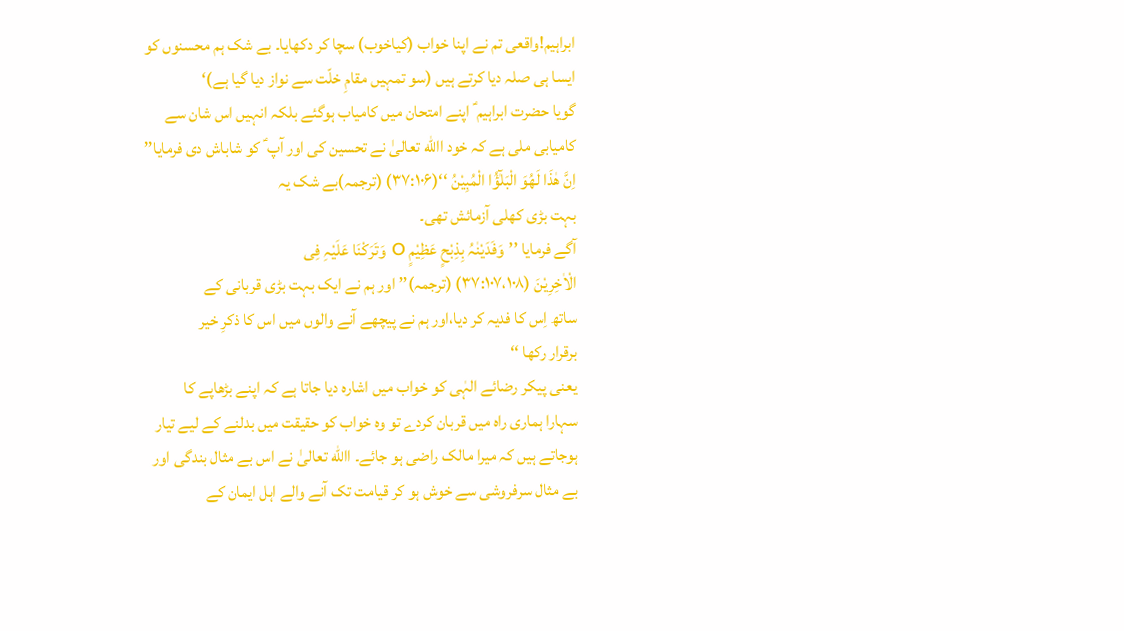ابراہیم!واقعی تم نے اپنا خواب (کیاخوب) سچا کر دکھایا۔ بے شک ہم محسنوں کو
ایسا ہی صلہ دیا کرتے ہیں (سو تمہیں مقامِ خلّت سے نواز دیا گیا ہے)‘
گویا حضرت ابراہیم ؑ اپنے امتحان میں کامیاب ہوگئے بلکہ انہیں اس شان سے
کامیابی ملی ہے کہ خود االله تعالیٰ نے تحسین کی اور آپ ؑ کو شاباش دی فرمایا’’
اِنَّ ھٰذَا لَھُوَ الْبَلٰٓؤُا الْمُبِیْنُ ‘‘(۳۷:۱۰۶) (ترجمہ)بے شک یہ
بہت بڑی کھلی آزمائش تھی۔
آگے فرمایا ’’وَفَدَیْنٰہُ بِذِبْحٍ عَظِیْمٍ o وَتَرَکْنَا عَلَیْہِ فِی
الْاٰخِرِیْنَ (۳۷:۱۰۷،۱۰۸) (ترجمہ)’’ اور ہم نے ایک بہت بڑی قربانی کے
ساتھ اِس کا فدیہ کر دیا،اور ہم نے پیچھے آنے والوں میں اس کا ذکرِ خیر
برقرار رکھا ‘‘
یعنی پیکر رضائے الہٰی کو خواب میں اشارہ دیا جاتا ہے کہ اپنے بڑھاپے کا
سہارا ہماری راہ میں قربان کردے تو وہ خواب کو حقیقت میں بدلنے کے لیے تیار
ہوجاتے ہیں کہ میرا مالک راضی ہو جائے۔ االله تعالیٰ نے اس بے مثال بندگی اور
بے مثال سرفروشی سے خوش ہو کر قیامت تک آنے والے اہل ایمان کے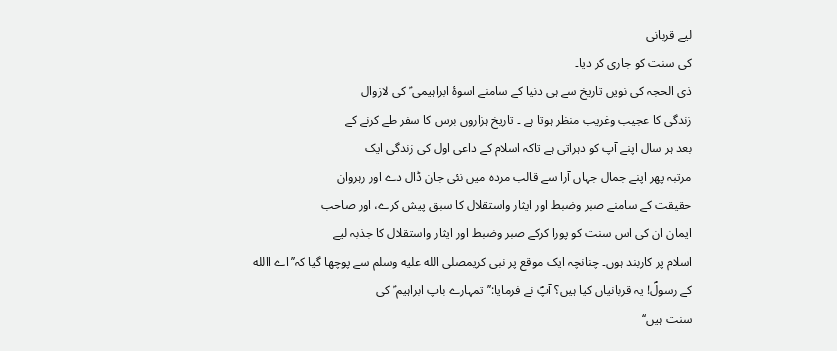لیے قربانی
کی سنت کو جاری کر دیا۔
ذی الحجہ کی نویں تاریخ سے ہی دنیا کے سامنے اسوۂ ابراہیمی ؑ کی لازوال
زندگی کا عجیب وغریب منظر ہوتا ہے ۔ تاریخ ہزاروں برس کا سفر طے کرنے کے
بعد ہر سال اپنے آپ کو دہراتی ہے تاکہ اسلام کے داعی اول کی زندگی ایک
مرتبہ پھر اپنے جمال جہاں آرا سے قالب مردہ میں نئی جان ڈال دے اور رہروان
حقیقت کے سامنے صبر وضبط اور ایثار واستقلال کا سبق پیش کرے، اور صاحب
ایمان ان کی اس سنت کو پورا کرکے صبر وضبط اور ایثار واستقلال کا جذبہ لیے
اسلام پر کاربند ہوں۔ چنانچہ ایک موقع پر نبی کریمصلى الله عليه وسلم سے پوچھا گیا کہ’’اے االله
کے رسولؐ! یہ قربانیاں کیا ہیں؟ آپؐ نے فرمایا:’’تمہارے باپ ابراہیم ؑ کی
سنت ہیں‘‘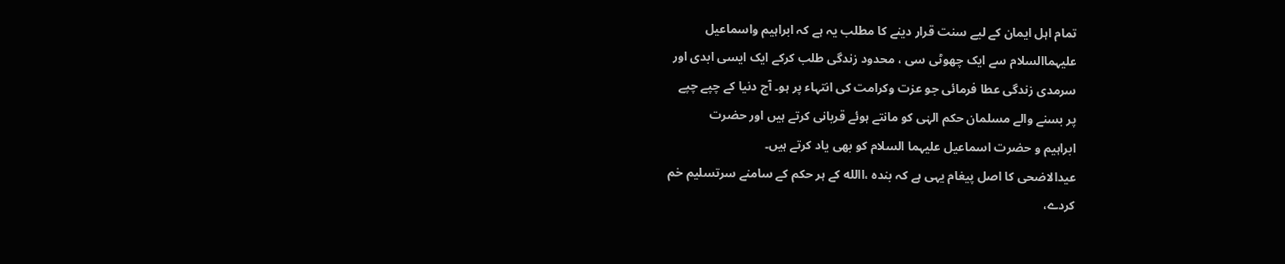تمام اہل ایمان کے لیے سنت قرار دینے کا مطلب یہ ہے کہ ابراہیم واسماعیل
علیہماالسلام سے ایک چھوٹی سی ، محدود زندگی طلب کرکے ایک ایسی ابدی اور
سرمدی زندگی عطا فرمائی جو عزت وکرامت کی انتہاء پر ہو۔ آج دنیا کے چپے چپے
پر بسنے والے مسلمان حکم الہٰی کو مانتے ہوئے قربانی کرتے ہیں اور حضرت
ابراہیم و حضرت اسماعیل علیہما السلام کو بھی یاد کرتے ہیں۔
عیدالاضحی کا اصل پیغام یہی ہے کہ بندہ ،االله کے ہر حکم کے سامنے سرتسلیم خم
کردے،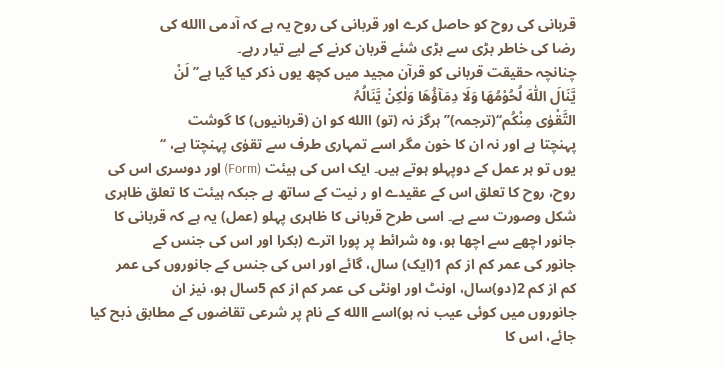قربانی کی روح کو حاصل کرے اور قربانی کی روح یہ ہے کہ آدمی االله کی
رضا کی خاطر بڑی سے بڑی شئے قربان کرنے کے لیے تیار رہے۔
چنانچہ حقیقت قربانی کو قرآن مجید میں کچھ یوں ذکر کیا گیا ہے’’لَنْ
یَّنَالَ اللّٰہَ لُحُوْمُھَا وَلَا دِمَآؤُھَا وَلٰکِنْ یَّنَالُہُ
التَّقْوٰی مِنْکُم‘‘(ترجمہ)’’ہرگز نہ (تو) االله کو ان (قربانیوں) کا گوشت
پہنچتا ہے اور نہ ان کا خون مگر اسے تمہاری طرف سے تقوٰی پہنچتا ہے، ‘‘
یوں تو ہر عمل کے دوپہلو ہوتے ہیں۔ ایک اس کی ہیئت (Form) اور دوسری اس کی
روح، روح کا تعلق اس کے عقیدے او ر نیت کے ساتھ ہے جبکہ ہیئت کا تعلق ظاہری
شکل وصورت سے ہے۔ اسی طرح قربانی کا ظاہری پہلو (عمل) یہ ہے کہ قربانی کا
جانور اچھے سے اچھا ہو، وہ شرائط پر پورا اترے (بکرا اور اس کی جنس کے
جانور کی عمر کم از کم 1(ایک) سال، گائے اور اس کی جنس کے جانوروں کی عمر
کم از کم 2(دو)سال، اونٹ اور اونٹی کی عمر کم از کم 5سال ہو، نیز ان
جانوروں میں کوئی عیب نہ ہو)اسے االله کے نام پر شرعی تقاضوں کے مطابق ذبح کیا
جائے، اس کا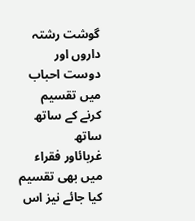گوشت رشتہ داروں اور دوست احباب میں تقسیم کرنے کے ساتھ ساتھ
غربائاور فقراء میں بھی تقسیم کیا جائے نیز اس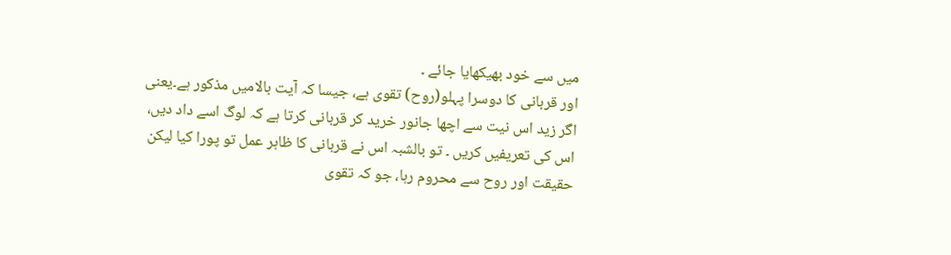میں سے خود بھیکھایا جائے ۔
اور قربانی کا دوسرا پہلو(روح) تقوی ہے، جیسا کہ آیت بالامیں مذکور ہے۔یعنی
اگر زید اس نیت سے اچھا جانور خرید کر قربانی کرتا ہے کہ لوگ اسے داد دیں،
اس کی تعریفیں کریں ۔ تو بالشبہ اس نے قربانی کا ظاہر عمل تو پورا کیا لیکن
حقیقت اور روح سے محروم رہا، جو کہ تقوی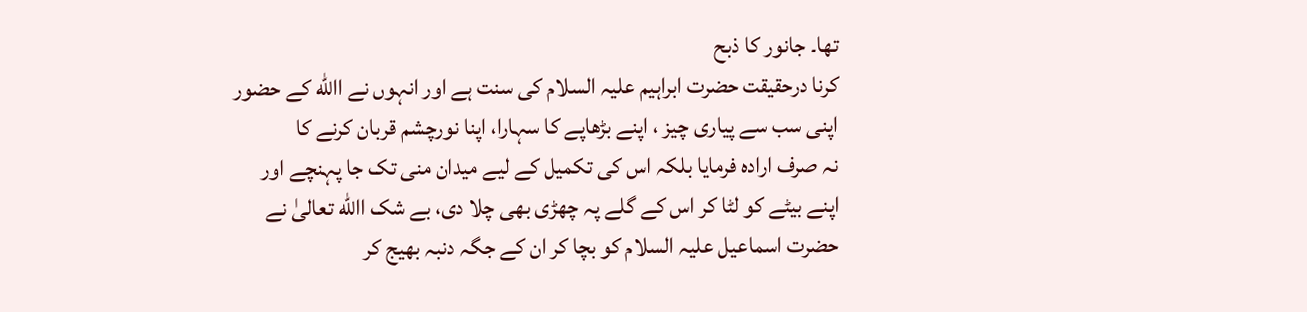تھا۔ جانور کا ذبح
کرنا درحقیقت حضرت ابراہیم علیہ السلام کی سنت ہے اور انہوں نے االله کے حضور
اپنی سب سے پیاری چیز ، اپنے بڑھاپے کا سہارا، اپنا نورچشم قربان کرنے کا
نہ صرف ارادہ فرمایا بلکہ اس کی تکمیل کے لیے میدان منی تک جا پہنچے اور
اپنے بیٹے کو لٹا کر اس کے گلے پہ چھڑی بھی چلا دی، بے شک االله تعالیٰ نے
حضرت اسماعیل علیہ السلام کو بچا کر ان کے جگہ دنبہ بھیج کر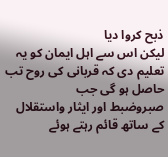ذبح کروا دیا
لیکن اس سے اہل ایمان کو یہ تعلیم دی کہ قربانی کی روح تب حاصل ہو گی جب
صبروضبط اور ایثار واستقلال کے ساتھ قائم رہتے ہوئے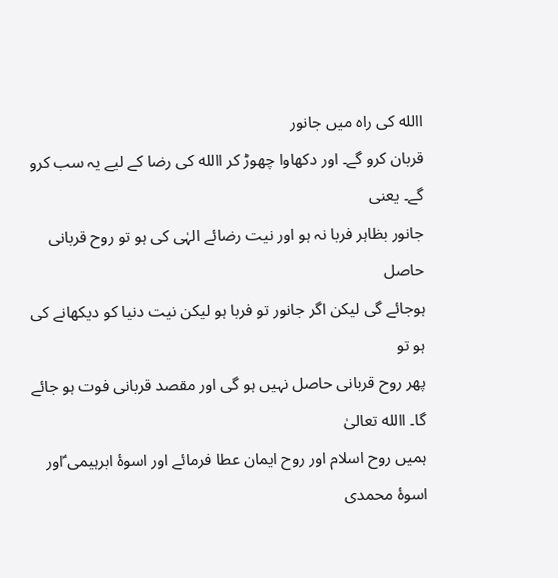االله کی راہ میں جانور
قربان کرو گے۔ اور دکھاوا چھوڑ کر االله کی رضا کے لیے یہ سب کرو گے۔ یعنی
جانور بظاہر فربا نہ ہو اور نیت رضائے الہٰی کی ہو تو روح قربانی حاصل
ہوجائے گی لیکن اگر جانور تو فربا ہو لیکن نیت دنیا کو دیکھانے کی ہو تو
پھر روح قربانی حاصل نہیں ہو گی اور مقصد قربانی فوت ہو جائے گا۔ االله تعالیٰ
ہمیں روح اسلام اور روح ایمان عطا فرمائے اور اسوۂ ابرہیمی ؑاور اسوۂ محمدی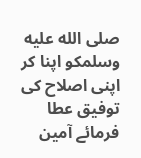صلى الله عليه وسلمکو اپنا کر اپنی اصلاح کی توفیق عطا فرمائے آمین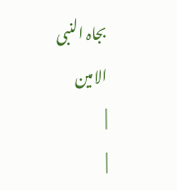بجاہ النبی الامین
|
|